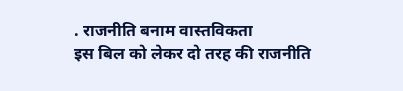. राजनीति बनाम वास्तविकता
इस बिल को लेकर दो तरह की राजनीति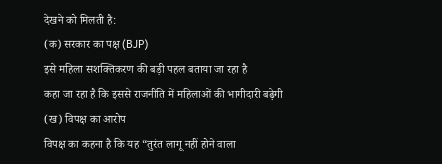देखने को मिलती है:
(क) सरकार का पक्ष (BJP)
इसे महिला सशक्तिकरण की बड़ी पहल बताया जा रहा है
कहा जा रहा है कि इससे राजनीति में महिलाओं की भागीदारी बढ़ेगी
(ख) विपक्ष का आरोप
विपक्ष का कहना है कि यह “तुरंत लागू नहीं होने वाला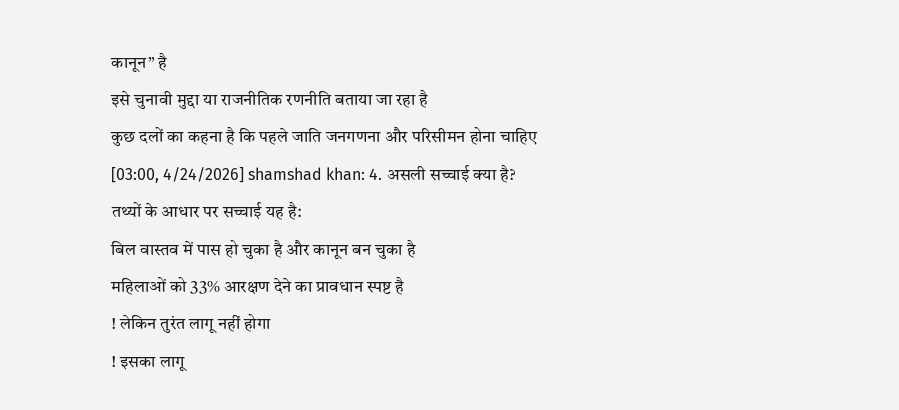कानून” है
इसे चुनावी मुद्दा या राजनीतिक रणनीति बताया जा रहा है
कुछ दलों का कहना है कि पहले जाति जनगणना और परिसीमन होना चाहिए
[03:00, 4/24/2026] shamshad khan: 4. असली सच्चाई क्या है?
तथ्यों के आधार पर सच्चाई यह है:
बिल वास्तव में पास हो चुका है और कानून बन चुका है
महिलाओं को 33% आरक्षण देने का प्रावधान स्पष्ट है
! लेकिन तुरंत लागू नहीं होगा
! इसका लागू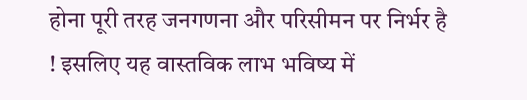होना पूरी तरह जनगणना और परिसीमन पर निर्भर है
! इसलिए यह वास्तविक लाभ भविष्य में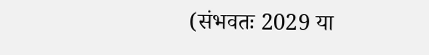(संभवतः 2029 या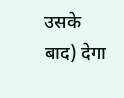उसके बाद) देगा